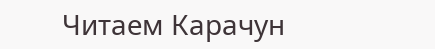Читаем Карачун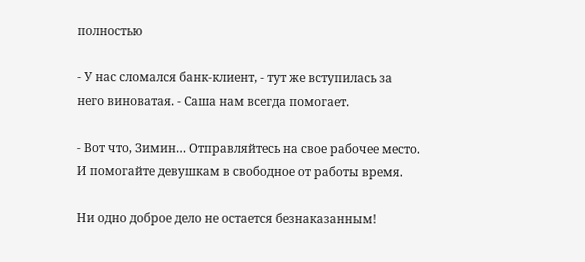полностью

- У нас сломался банк-клиент, - тут же вступилась за него виноватая. - Саша нам всегда помогает.

- Вот что, Зимин… Отправляйтесь на свое рабочее место. И помогайте девушкам в свободное от работы время.

Ни одно доброе дело не остается безнаказанным!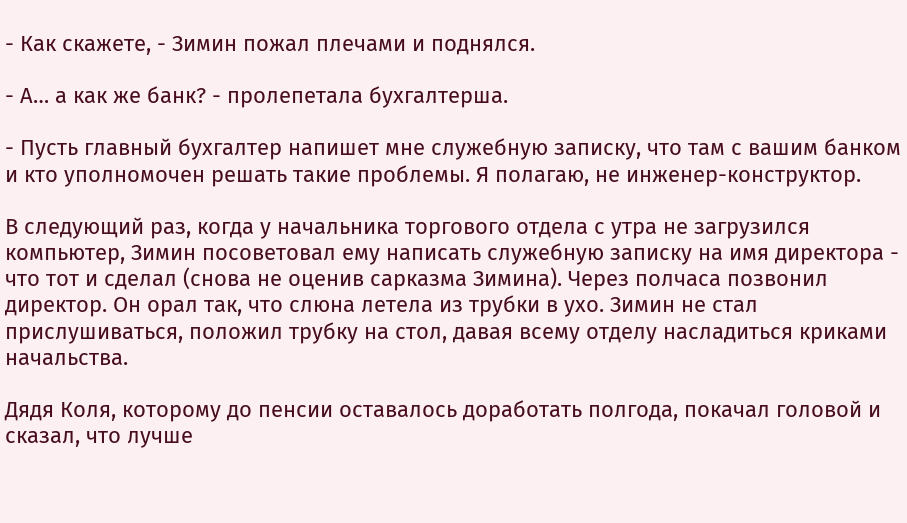- Как скажете, - Зимин пожал плечами и поднялся.

- А… а как же банк? - пролепетала бухгалтерша.

- Пусть главный бухгалтер напишет мне служебную записку, что там с вашим банком и кто уполномочен решать такие проблемы. Я полагаю, не инженер-конструктор.

В следующий раз, когда у начальника торгового отдела с утра не загрузился компьютер, Зимин посоветовал ему написать служебную записку на имя директора - что тот и сделал (снова не оценив сарказма Зимина). Через полчаса позвонил директор. Он орал так, что слюна летела из трубки в ухо. Зимин не стал прислушиваться, положил трубку на стол, давая всему отделу насладиться криками начальства.

Дядя Коля, которому до пенсии оставалось доработать полгода, покачал головой и сказал, что лучше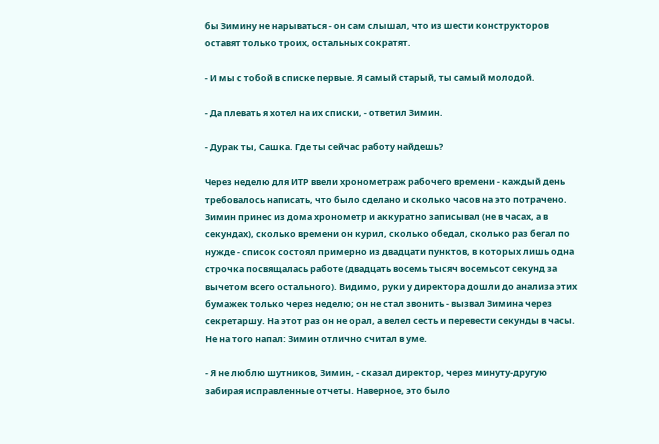бы Зимину не нарываться - он сам слышал, что из шести конструкторов оставят только троих, остальных сократят.

- И мы с тобой в списке первые. Я самый старый, ты самый молодой.

- Да плевать я хотел на их списки, - ответил Зимин.

- Дурак ты, Сашка. Где ты сейчас работу найдешь?

Через неделю для ИТР ввели хронометраж рабочего времени - каждый день требовалось написать, что было сделано и сколько часов на это потрачено. Зимин принес из дома хронометр и аккуратно записывал (не в часах, а в секундах), сколько времени он курил, сколько обедал, сколько раз бегал по нужде - список состоял примерно из двадцати пунктов, в которых лишь одна строчка посвящалась работе (двадцать восемь тысяч восемьсот секунд за вычетом всего остального). Видимо, руки у директора дошли до анализа этих бумажек только через неделю; он не стал звонить - вызвал Зимина через секретаршу. На этот раз он не орал, а велел сесть и перевести секунды в часы. Не на того напал: Зимин отлично считал в уме.

- Я не люблю шутников, Зимин, - сказал директор, через минуту-другую забирая исправленные отчеты. Наверное, это было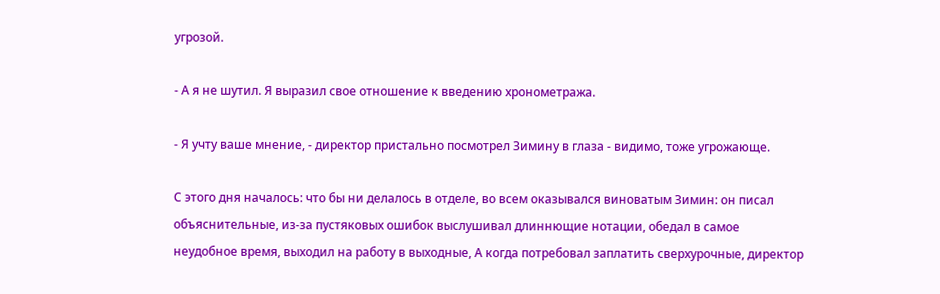угрозой.

- А я не шутил. Я выразил свое отношение к введению хронометража.

- Я учту ваше мнение, - директор пристально посмотрел Зимину в глаза - видимо, тоже угрожающе.

С этого дня началось: что бы ни делалось в отделе, во всем оказывался виноватым Зимин: он писал объяснительные, из-за пустяковых ошибок выслушивал длиннющие нотации, обедал в самое неудобное время, выходил на работу в выходные, А когда потребовал заплатить сверхурочные, директор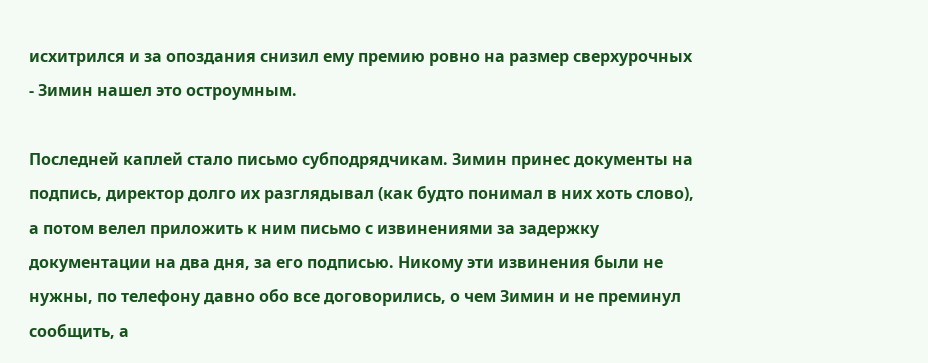исхитрился и за опоздания снизил ему премию ровно на размер сверхурочных - Зимин нашел это остроумным.

Последней каплей стало письмо субподрядчикам. Зимин принес документы на подпись, директор долго их разглядывал (как будто понимал в них хоть слово), а потом велел приложить к ним письмо с извинениями за задержку документации на два дня, за его подписью. Никому эти извинения были не нужны, по телефону давно обо все договорились, о чем Зимин и не преминул сообщить, а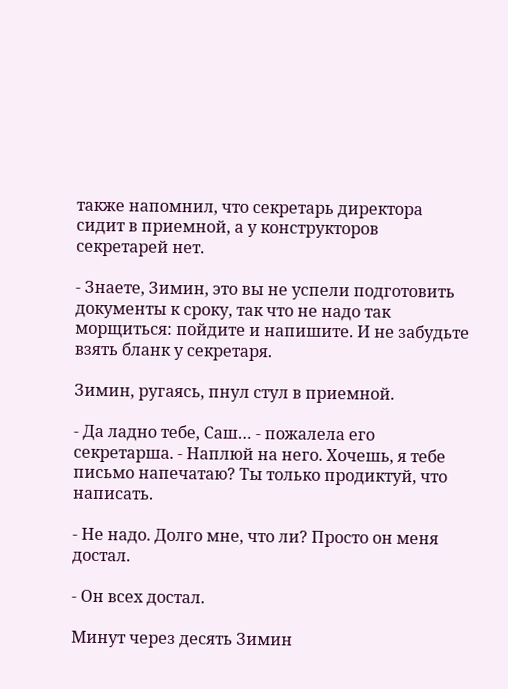также напомнил, что секретарь директора сидит в приемной, а у конструкторов секретарей нет.

- Знаете, Зимин, это вы не успели подготовить документы к сроку, так что не надо так морщиться: пойдите и напишите. И не забудьте взять бланк у секретаря.

Зимин, ругаясь, пнул стул в приемной.

- Да ладно тебе, Саш… - пожалела его секретарша. - Наплюй на него. Хочешь, я тебе письмо напечатаю? Ты только продиктуй, что написать.

- Не надо. Долго мне, что ли? Просто он меня достал.

- Он всех достал.

Минут через десять Зимин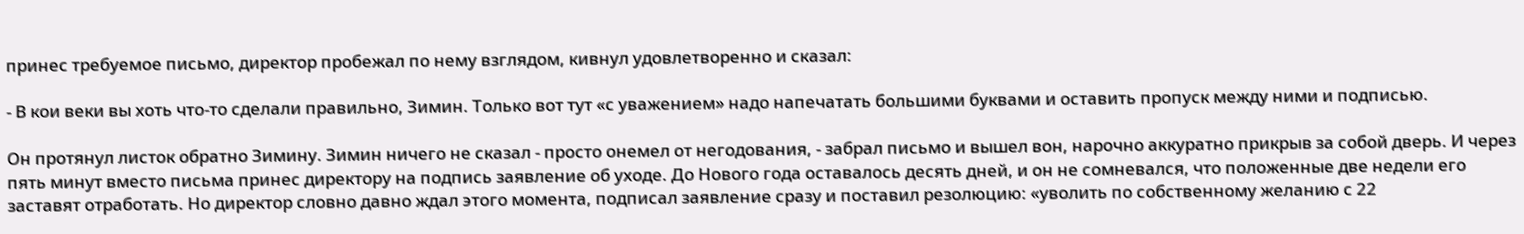принес требуемое письмо, директор пробежал по нему взглядом, кивнул удовлетворенно и сказал:

- В кои веки вы хоть что-то сделали правильно, Зимин. Только вот тут «с уважением» надо напечатать большими буквами и оставить пропуск между ними и подписью.

Он протянул листок обратно Зимину. Зимин ничего не сказал - просто онемел от негодования, - забрал письмо и вышел вон, нарочно аккуратно прикрыв за собой дверь. И через пять минут вместо письма принес директору на подпись заявление об уходе. До Нового года оставалось десять дней, и он не сомневался, что положенные две недели его заставят отработать. Но директор словно давно ждал этого момента, подписал заявление сразу и поставил резолюцию: «уволить по собственному желанию с 22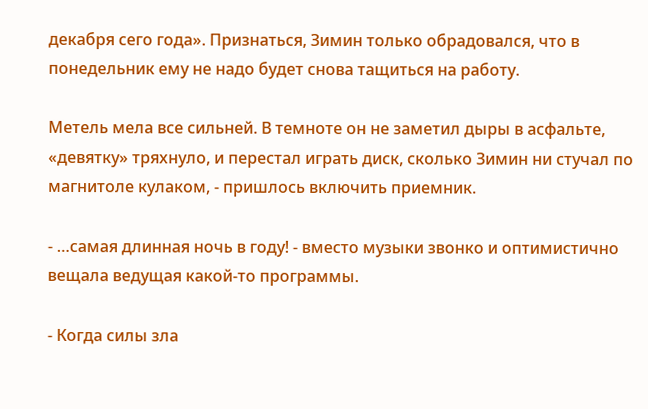декабря сего года». Признаться, Зимин только обрадовался, что в понедельник ему не надо будет снова тащиться на работу.

Метель мела все сильней. В темноте он не заметил дыры в асфальте, «девятку» тряхнуло, и перестал играть диск, сколько Зимин ни стучал по магнитоле кулаком, - пришлось включить приемник.

- …самая длинная ночь в году! - вместо музыки звонко и оптимистично вещала ведущая какой-то программы.

- Когда силы зла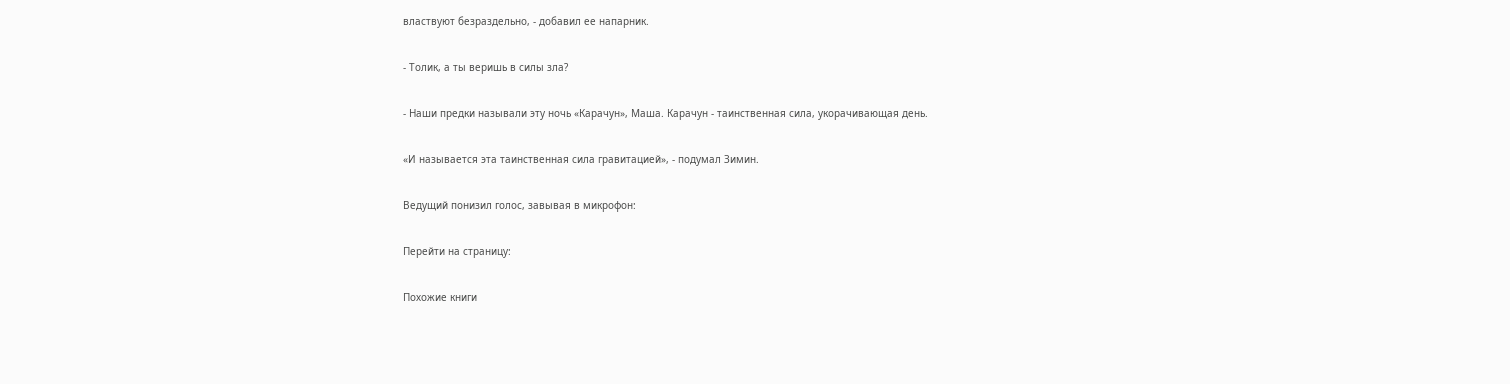властвуют безраздельно, - добавил ее напарник.

- Толик, а ты веришь в силы зла?

- Наши предки называли эту ночь «Карачун», Маша. Карачун - таинственная сила, укорачивающая день.

«И называется эта таинственная сила гравитацией», - подумал Зимин.

Ведущий понизил голос, завывая в микрофон:

Перейти на страницу:

Похожие книги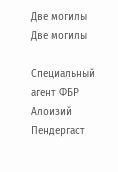Две могилы
Две могилы

Специальный агент ФБР Алоизий Пендергаст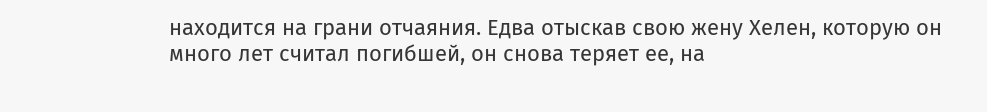находится на грани отчаяния. Едва отыскав свою жену Хелен, которую он много лет считал погибшей, он снова теряет ее, на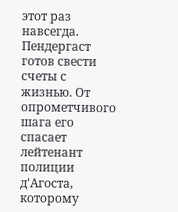этот раз навсегда. Пендергаст готов свести счеты с жизнью. От опрометчивого шага его спасает лейтенант полиции д'Агоста, которому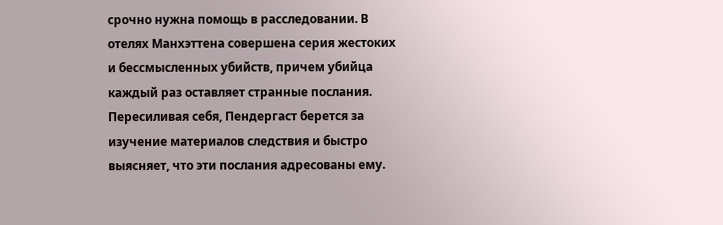срочно нужна помощь в расследовании. В отелях Манхэттена совершена серия жестоких и бессмысленных убийств, причем убийца каждый раз оставляет странные послания. Пересиливая себя, Пендергаст берется за изучение материалов следствия и быстро выясняет, что эти послания адресованы ему.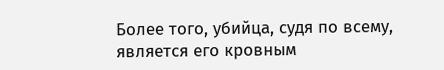Более того, убийца, судя по всему, является его кровным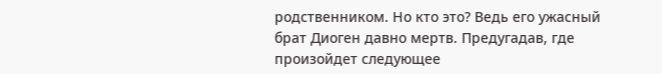родственником. Но кто это? Ведь его ужасный брат Диоген давно мертв. Предугадав, где произойдет следующее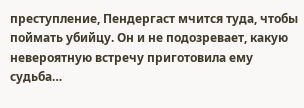преступление, Пендергаст мчится туда, чтобы поймать убийцу. Он и не подозревает, какую невероятную встречу приготовила ему судьба…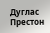Дуглас Престон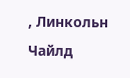, Линкольн Чайлд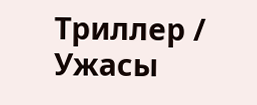Триллер / Ужасы